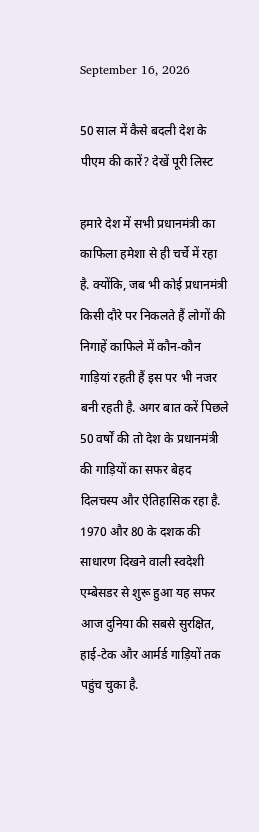September 16, 2026

50 साल में कैसे बदली देश के पीएम की कारें? देखें पूरी लिस्ट

हमारे देश में सभी प्रधानमंत्री का काफिला हमेशा से ही चर्चे में रहा है. क्योंकि, जब भी कोई प्रधानमंत्री किसी दौरे पर निकलते हैं लोगों की निगाहें काफिले में कौन-कौन गाड़ियां रहती हैं इस पर भी नजर बनी रहती है. अगर बात करें पिछले 50 वर्षों की तो देश के प्रधानमंत्री की गाड़ियों का सफर बेहद दिलचस्प और ऐतिहासिक रहा है. 1970 और 80 के दशक की साधारण दिखने वाली स्वदेशी एम्बेसडर से शुरू हुआ यह सफर आज दुनिया की सबसे सुरक्षित, हाई-टेक और आर्मर्ड गाड़ियों तक पहुंच चुका है.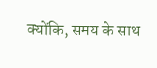क्योंकि, समय के साथ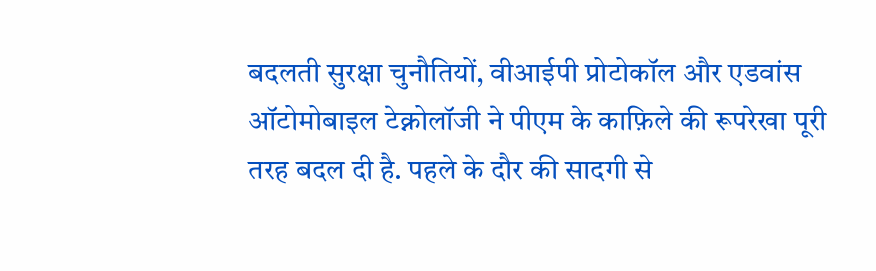बदलती सुरक्षा चुनौतियों, वीआईपी प्रोटोकॉल और एडवांस ऑटोमोबाइल टेक्नोलॉजी ने पीएम के काफ़िले की रूपरेखा पूरी तरह बदल दी है. पहले के दौर की सादगी से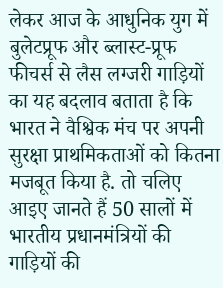लेकर आज के आधुनिक युग में बुलेटप्रूफ और ब्लास्ट-प्रूफ फीचर्स से लैस लग्जरी गाड़ियों का यह बदलाव बताता है कि भारत ने वैश्विक मंच पर अपनी सुरक्षा प्राथमिकताओं को कितना मजबूत किया है. तो चलिए आइए जानते हैं 50 सालों में भारतीय प्रधानमंत्रियों की गाड़ियों की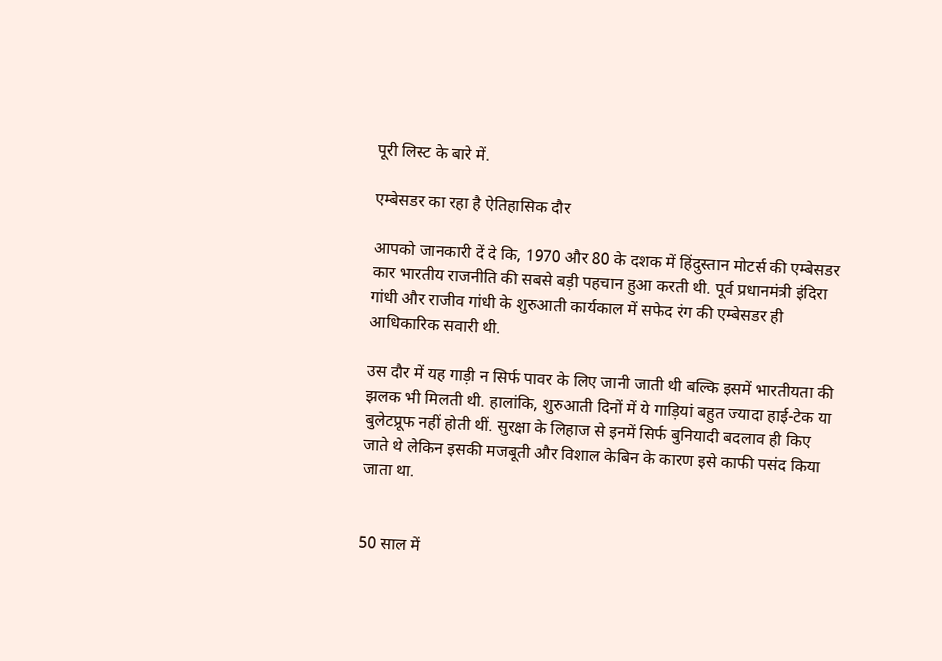पूरी लिस्ट के बारे में.

एम्बेसडर का रहा है ऐतिहासिक दौर

आपको जानकारी दें दे कि, 1970 और 80 के दशक में हिंदुस्तान मोटर्स की एम्बेसडर कार भारतीय राजनीति की सबसे बड़ी पहचान हुआ करती थी. पूर्व प्रधानमंत्री इंदिरा गांधी और राजीव गांधी के शुरुआती कार्यकाल में सफेद रंग की एम्बेसडर ही आधिकारिक सवारी थी.

उस दौर में यह गाड़ी न सिर्फ पावर के लिए जानी जाती थी बल्कि इसमें भारतीयता की झलक भी मिलती थी. हालांकि, शुरुआती दिनों में ये गाड़ियां बहुत ज्यादा हाई-टेक या बुलेटप्रूफ नहीं होती थीं. सुरक्षा के लिहाज से इनमें सिर्फ बुनियादी बदलाव ही किए जाते थे लेकिन इसकी मजबूती और विशाल केबिन के कारण इसे काफी पसंद किया जाता था.


50 साल में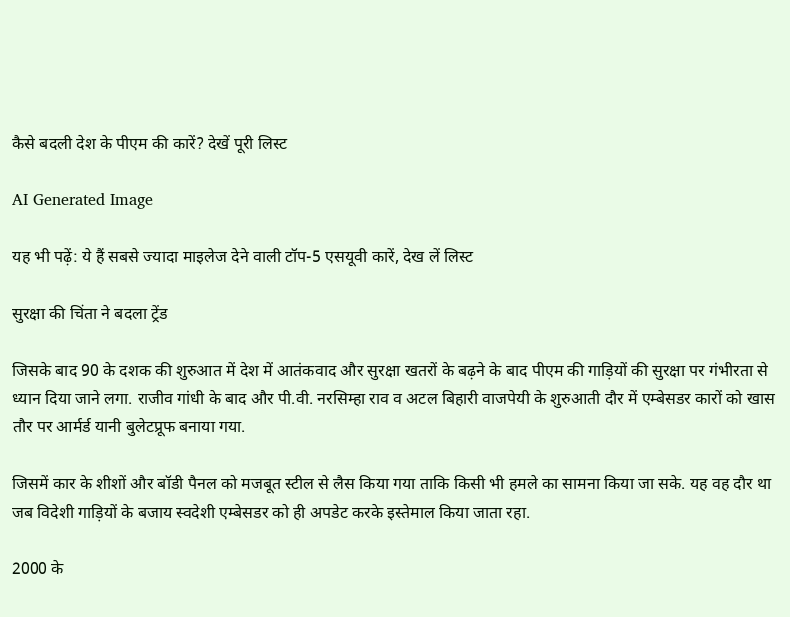कैसे बदली देश के पीएम की कारें? देखें पूरी लिस्ट

AI Generated Image

यह भी पढ़ें: ये हैं सबसे ज्यादा माइलेज देने वाली टॉप-5 एसयूवी कारें, देख लें लिस्ट

सुरक्षा की चिंता ने बदला ट्रेंड

जिसके बाद 90 के दशक की शुरुआत में देश में आतंकवाद और सुरक्षा खतरों के बढ़ने के बाद पीएम की गाड़ियों की सुरक्षा पर गंभीरता से ध्यान दिया जाने लगा. राजीव गांधी के बाद और पी.वी. नरसिम्हा राव व अटल बिहारी वाजपेयी के शुरुआती दौर में एम्बेसडर कारों को खास तौर पर आर्मर्ड यानी बुलेटप्रूफ बनाया गया.

जिसमें कार के शीशों और बॉडी पैनल को मजबूत स्टील से लैस किया गया ताकि किसी भी हमले का सामना किया जा सके. यह वह दौर था जब विदेशी गाड़ियों के बजाय स्वदेशी एम्बेसडर को ही अपडेट करके इस्तेमाल किया जाता रहा.

2000 के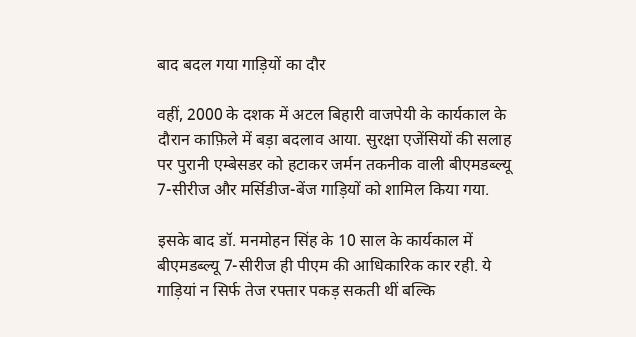बाद बदल गया गाड़ियों का दौर

वहीं, 2000 के दशक में अटल बिहारी वाजपेयी के कार्यकाल के दौरान काफ़िले में बड़ा बदलाव आया. सुरक्षा एजेंसियों की सलाह पर पुरानी एम्बेसडर को हटाकर जर्मन तकनीक वाली बीएमडब्ल्यू 7-सीरीज और मर्सिडीज-बेंज गाड़ियों को शामिल किया गया.

इसके बाद डॉ. मनमोहन सिंह के 10 साल के कार्यकाल में बीएमडब्ल्यू 7-सीरीज ही पीएम की आधिकारिक कार रही. ये गाड़ियां न सिर्फ तेज रफ्तार पकड़ सकती थीं बल्कि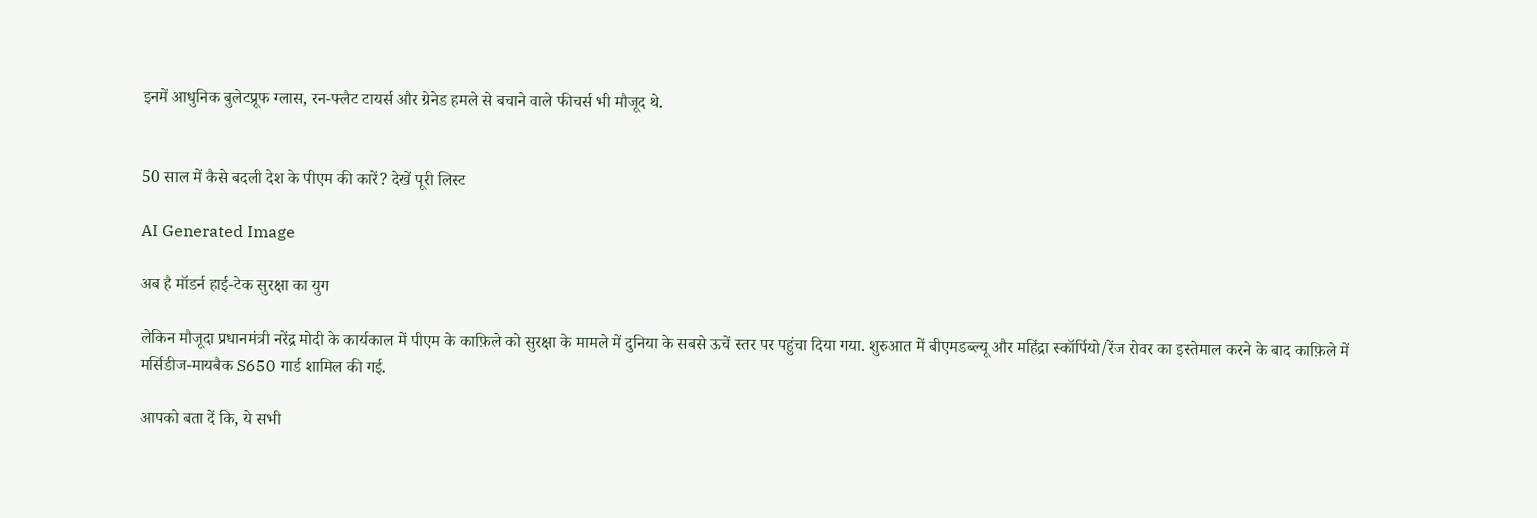इनमें आधुनिक बुलेटप्रूफ ग्लास, रन-फ्लैट टायर्स और ग्रेनेड हमले से बचाने वाले फीचर्स भी मौजूद थे.


50 साल में कैसे बदली देश के पीएम की कारें? देखें पूरी लिस्ट

AI Generated Image

अब है मॉडर्न हाई-टेक सुरक्षा का युग

लेकिन मौजूदा प्रधानमंत्री नरेंद्र मोदी के कार्यकाल में पीएम के काफ़िले को सुरक्षा के मामले में दुनिया के सबसे ऊचें स्तर पर पहुंचा दिया गया. शुरुआत में बीएमडब्ल्यू और महिंद्रा स्कॉर्पियो/रेंज रोवर का इस्तेमाल करने के बाद काफ़िले में मर्सिडीज-मायबैक S650 गार्ड शामिल की गई.

आपको बता दें कि, ये सभी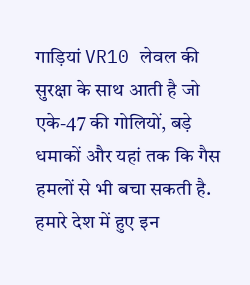गाड़ियां VR10 लेवल की सुरक्षा के साथ आती है जो एके-47 की गोलियों, बड़े धमाकों और यहां तक कि गैस हमलों से भी बचा सकती है. हमारे देश में हुए इन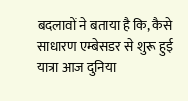बदलावों ने बताया है कि, कैसे साधारण एम्बेसडर से शुरू हुई यात्रा आज दुनिया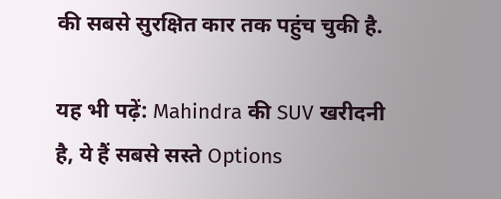की सबसे सुरक्षित कार तक पहुंच चुकी है.

यह भी पढ़ें: Mahindra की SUV खरीदनी है, ये हैं सबसे सस्ते Options